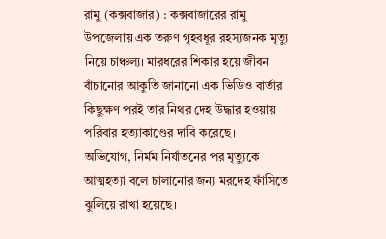রামু (কক্সবাজার) : কক্সবাজারের রামু উপজেলায় এক তরুণ গৃহবধূর রহস্যজনক মৃত্যু নিয়ে চাঞ্চল্য। মারধরের শিকার হয়ে জীবন বাঁচানোর আকুতি জানানো এক ভিডিও বার্তার কিছুক্ষণ পরই তার নিথর দেহ উদ্ধার হওয়ায় পরিবার হত্যাকাণ্ডের দাবি করেছে।
অভিযোগ, নির্মম নির্যাতনের পর মৃত্যুকে আত্মহত্যা বলে চালানোর জন্য মরদেহ ফাঁসিতে ঝুলিয়ে রাখা হয়েছে।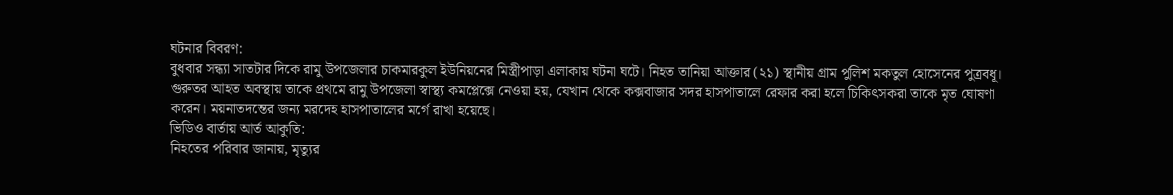ঘটনার বিবরণ:
বুধবার সন্ধ্যা সাতটার দিকে রামু উপজেলার চাকমারকুল ইউনিয়নের মিস্ত্রীপাড়া এলাকায় ঘটনা ঘটে। নিহত তানিয়া আক্তার (২১) স্থানীয় গ্রাম পুলিশ মকতুল হোসেনের পুত্রবধূ। গুরুতর আহত অবস্থায় তাকে প্রথমে রামু উপজেলা স্বাস্থ্য কমপ্লেক্সে নেওয়া হয়, যেখান থেকে কক্সবাজার সদর হাসপাতালে রেফার করা হলে চিকিৎসকরা তাকে মৃত ঘোষণা করেন। ময়নাতদন্তের জন্য মরদেহ হাসপাতালের মর্গে রাখা হয়েছে।
ভিডিও বার্তায় আর্ত আকুতি:
নিহতের পরিবার জানায়, মৃত্যুর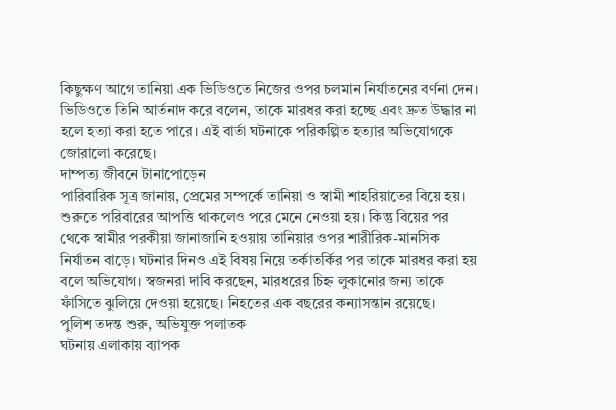কিছুক্ষণ আগে তানিয়া এক ভিডিওতে নিজের ওপর চলমান নির্যাতনের বর্ণনা দেন। ভিডিওতে তিনি আর্তনাদ করে বলেন, তাকে মারধর করা হচ্ছে এবং দ্রুত উদ্ধার না হলে হত্যা করা হতে পারে। এই বার্তা ঘটনাকে পরিকল্পিত হত্যার অভিযোগকে জোরালো করেছে।
দাম্পত্য জীবনে টানাপোড়েন
পারিবারিক সূত্র জানায়, প্রেমের সম্পর্কে তানিয়া ও স্বামী শাহরিয়াতের বিয়ে হয়। শুরুতে পরিবারের আপত্তি থাকলেও পরে মেনে নেওয়া হয়। কিন্তু বিয়ের পর থেকে স্বামীর পরকীয়া জানাজানি হওয়ায় তানিয়ার ওপর শারীরিক-মানসিক নির্যাতন বাড়ে। ঘটনার দিনও এই বিষয় নিয়ে তর্কাতর্কির পর তাকে মারধর করা হয় বলে অভিযোগ। স্বজনরা দাবি করছেন, মারধরের চিহ্ন লুকানোর জন্য তাকে ফাঁসিতে ঝুলিয়ে দেওয়া হয়েছে। নিহতের এক বছরের কন্যাসন্তান রয়েছে।
পুলিশ তদন্ত শুরু, অভিযুক্ত পলাতক
ঘটনায় এলাকায় ব্যাপক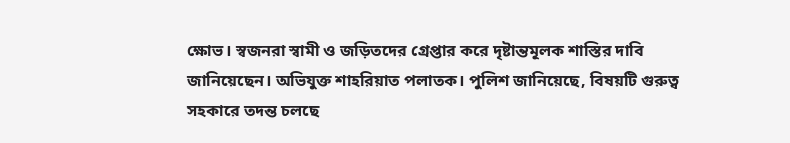ক্ষোভ। স্বজনরা স্বামী ও জড়িতদের গ্রেপ্তার করে দৃষ্টান্তমূলক শাস্তির দাবি জানিয়েছেন। অভিযুক্ত শাহরিয়াত পলাতক। পুলিশ জানিয়েছে, বিষয়টি গুরুত্ব সহকারে তদন্ত চলছে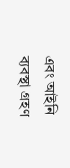এবং আইনি ব্যবস্থা গ্রহণ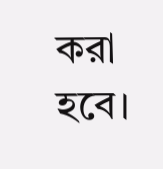করা হবে।